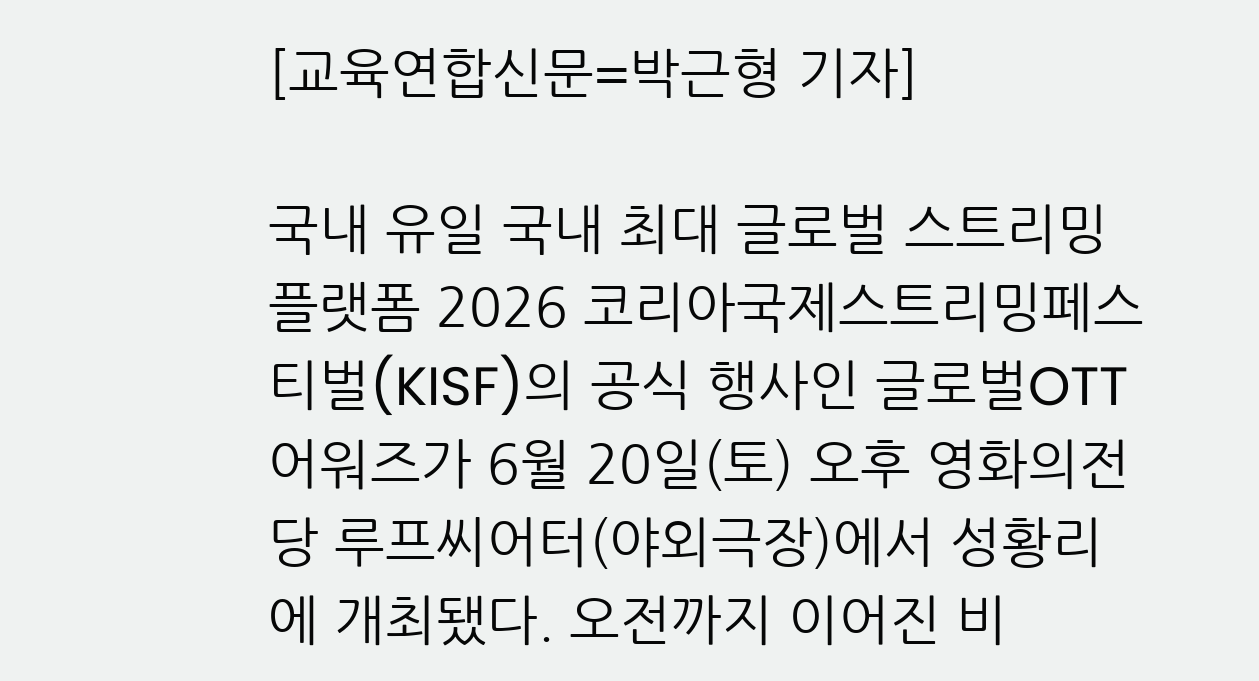[교육연합신문=박근형 기자]

국내 유일 국내 최대 글로벌 스트리밍 플랫폼 2026 코리아국제스트리밍페스티벌(KISF)의 공식 행사인 글로벌OTT어워즈가 6월 20일(토) 오후 영화의전당 루프씨어터(야외극장)에서 성황리에 개최됐다. 오전까지 이어진 비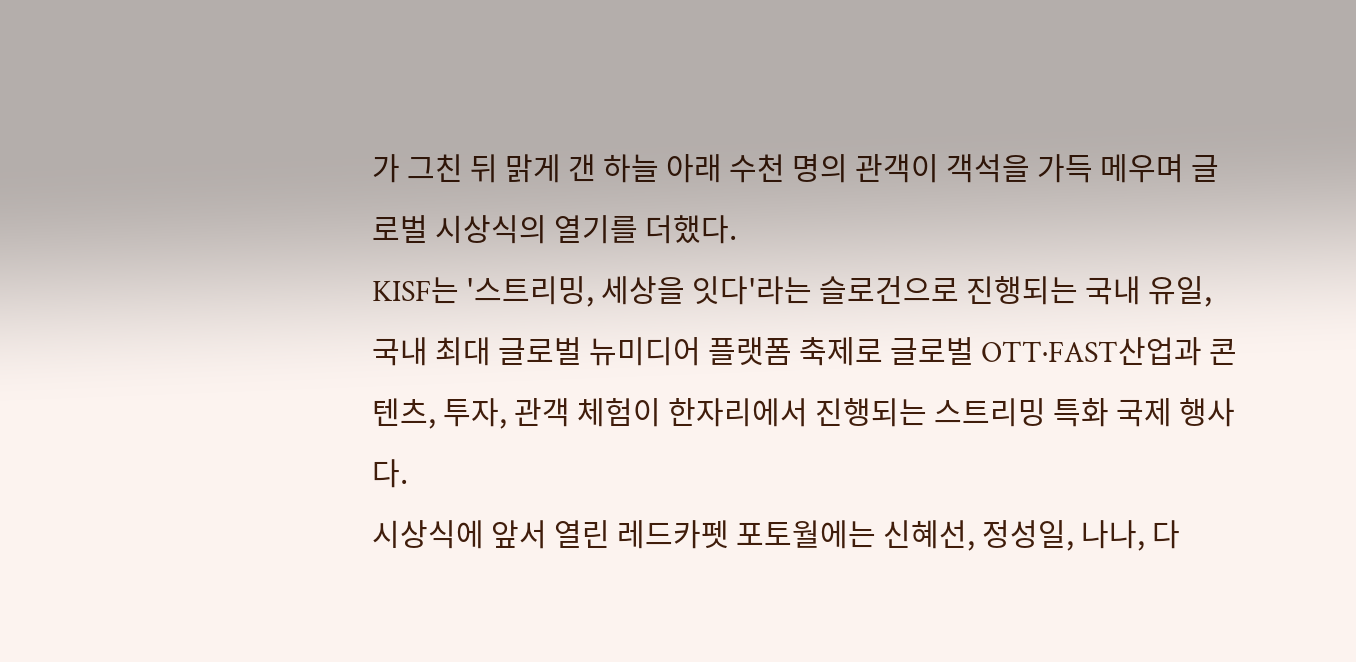가 그친 뒤 맑게 갠 하늘 아래 수천 명의 관객이 객석을 가득 메우며 글로벌 시상식의 열기를 더했다.
KISF는 '스트리밍, 세상을 잇다'라는 슬로건으로 진행되는 국내 유일, 국내 최대 글로벌 뉴미디어 플랫폼 축제로 글로벌 OTT·FAST산업과 콘텐츠, 투자, 관객 체험이 한자리에서 진행되는 스트리밍 특화 국제 행사다.
시상식에 앞서 열린 레드카펫 포토월에는 신혜선, 정성일, 나나, 다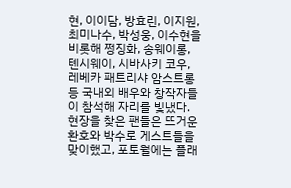현, 이이담, 방효린, 이지원, 최미나수, 박성웅, 이수현을 비롯해 쩡징화, 송웨이롱, 톈시웨이, 시바사키 코우, 레베카 패트리샤 암스트롱 등 국내외 배우와 창작자들이 참석해 자리를 빛냈다. 현장을 찾은 팬들은 뜨거운 환호와 박수로 게스트들을 맞이했고, 포토월에는 플래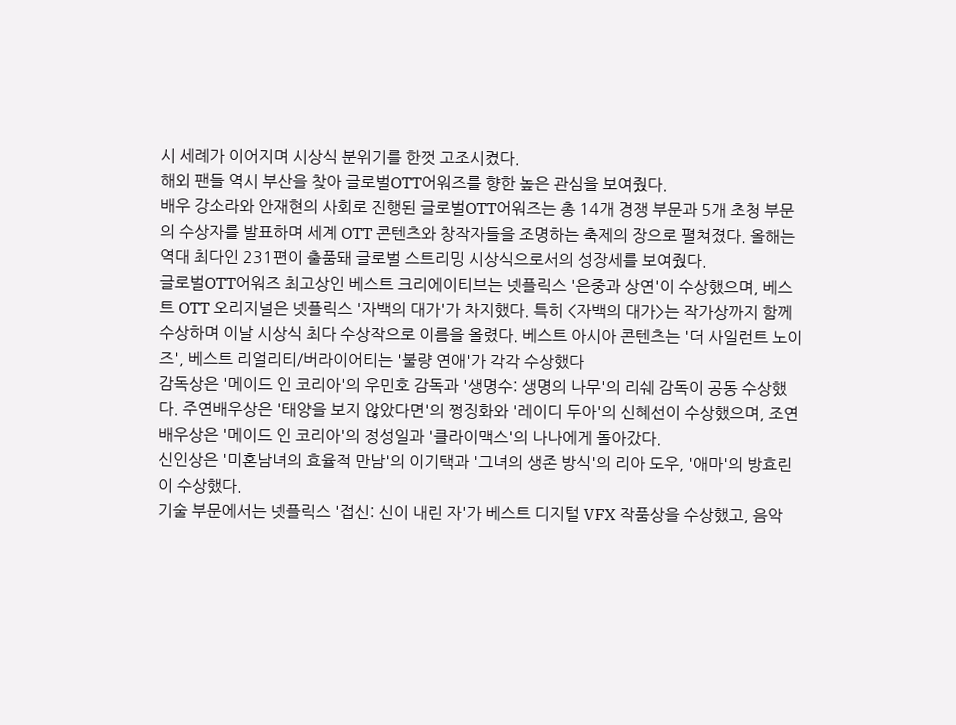시 세례가 이어지며 시상식 분위기를 한껏 고조시켰다.
해외 팬들 역시 부산을 찾아 글로벌OTT어워즈를 향한 높은 관심을 보여줬다.
배우 강소라와 안재현의 사회로 진행된 글로벌OTT어워즈는 총 14개 경쟁 부문과 5개 초청 부문의 수상자를 발표하며 세계 OTT 콘텐츠와 창작자들을 조명하는 축제의 장으로 펼쳐졌다. 올해는 역대 최다인 231편이 출품돼 글로벌 스트리밍 시상식으로서의 성장세를 보여줬다.
글로벌OTT어워즈 최고상인 베스트 크리에이티브는 넷플릭스 '은중과 상연'이 수상했으며, 베스트 OTT 오리지널은 넷플릭스 '자백의 대가'가 차지했다. 특히 <자백의 대가>는 작가상까지 함께 수상하며 이날 시상식 최다 수상작으로 이름을 올렸다. 베스트 아시아 콘텐츠는 '더 사일런트 노이즈', 베스트 리얼리티/버라이어티는 '불량 연애'가 각각 수상했다
감독상은 '메이드 인 코리아'의 우민호 감독과 '생명수: 생명의 나무'의 리쉐 감독이 공동 수상했다. 주연배우상은 '태양을 보지 않았다면'의 쩡징화와 '레이디 두아'의 신혜선이 수상했으며, 조연배우상은 '메이드 인 코리아'의 정성일과 '클라이맥스'의 나나에게 돌아갔다.
신인상은 '미혼남녀의 효율적 만남'의 이기택과 '그녀의 생존 방식'의 리아 도우, '애마'의 방효린이 수상했다.
기술 부문에서는 넷플릭스 '접신: 신이 내린 자'가 베스트 디지털 VFX 작품상을 수상했고, 음악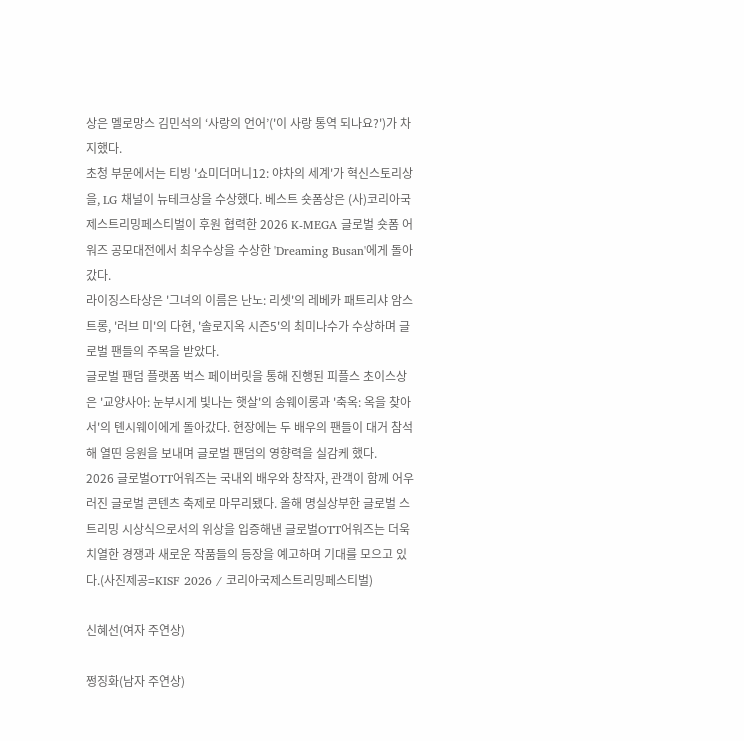상은 멜로망스 김민석의 ‘사랑의 언어’('이 사랑 통역 되나요?')가 차지했다.
초청 부문에서는 티빙 '쇼미더머니12: 야차의 세계'가 혁신스토리상을, LG 채널이 뉴테크상을 수상했다. 베스트 숏폼상은 (사)코리아국제스트리밍페스티벌이 후원 협력한 2026 K-MEGA 글로벌 숏폼 어워즈 공모대전에서 최우수상을 수상한 'Dreaming Busan'에게 돌아갔다.
라이징스타상은 '그녀의 이름은 난노: 리셋'의 레베카 패트리샤 암스트롱, '러브 미'의 다현, '솔로지옥 시즌5'의 최미나수가 수상하며 글로벌 팬들의 주목을 받았다.
글로벌 팬덤 플랫폼 벅스 페이버릿을 통해 진행된 피플스 초이스상은 '교양사아: 눈부시게 빛나는 햇살'의 송웨이롱과 '축옥: 옥을 찾아서'의 톈시웨이에게 돌아갔다. 현장에는 두 배우의 팬들이 대거 참석해 열띤 응원을 보내며 글로벌 팬덤의 영향력을 실감케 했다.
2026 글로벌OTT어워즈는 국내외 배우와 창작자, 관객이 함께 어우러진 글로벌 콘텐츠 축제로 마무리됐다. 올해 명실상부한 글로벌 스트리밍 시상식으로서의 위상을 입증해낸 글로벌OTT어워즈는 더욱 치열한 경쟁과 새로운 작품들의 등장을 예고하며 기대를 모으고 있다.(사진제공=KISF 2026 / 코리아국제스트리밍페스티벌)

신혜선(여자 주연상)

쩡징화(남자 주연상)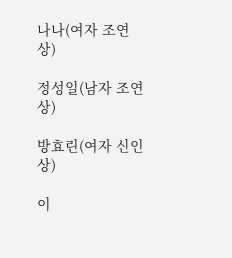나나(여자 조연상)

정성일(남자 조연상)

방효린(여자 신인상)

이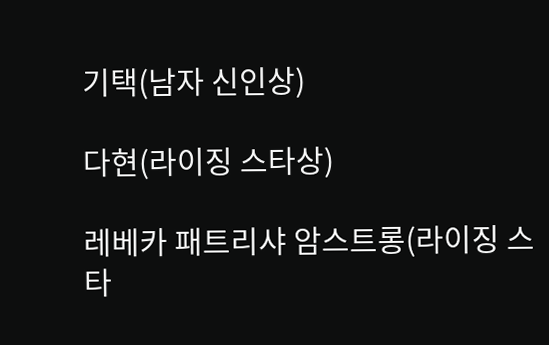기택(남자 신인상)

다현(라이징 스타상)

레베카 패트리샤 암스트롱(라이징 스타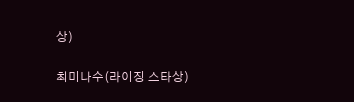상)

최미나수(라이징 스타상)